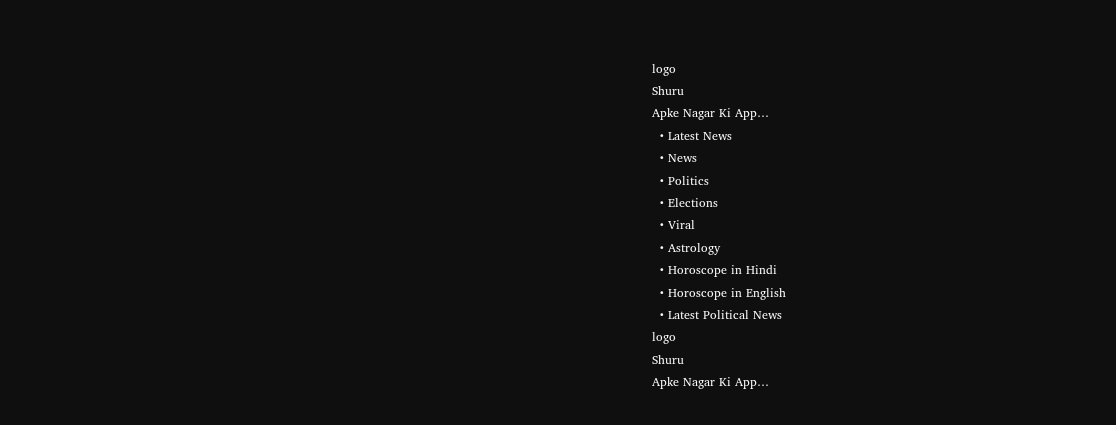logo
Shuru
Apke Nagar Ki App…
  • Latest News
  • News
  • Politics
  • Elections
  • Viral
  • Astrology
  • Horoscope in Hindi
  • Horoscope in English
  • Latest Political News
logo
Shuru
Apke Nagar Ki App…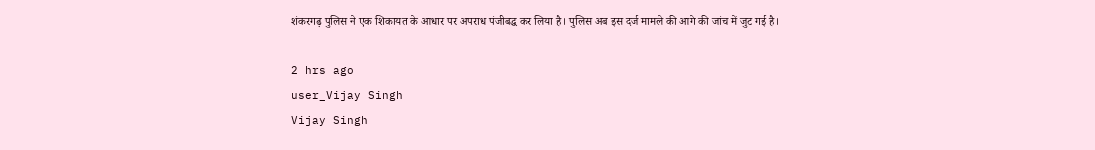शंकरगढ़ पुलिस ने एक शिकायत के आधार पर अपराध पंजीबद्ध कर लिया है। पुलिस अब इस दर्ज मामले की आगे की जांच में जुट गई है।

2 hrs ago
user_Vijay Singh
Vijay Singh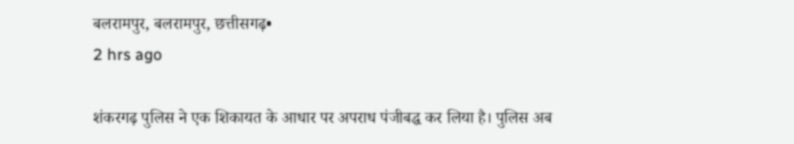बलरामपुर, बलरामपुर, छत्तीसगढ़•
2 hrs ago

शंकरगढ़ पुलिस ने एक शिकायत के आधार पर अपराध पंजीबद्ध कर लिया है। पुलिस अब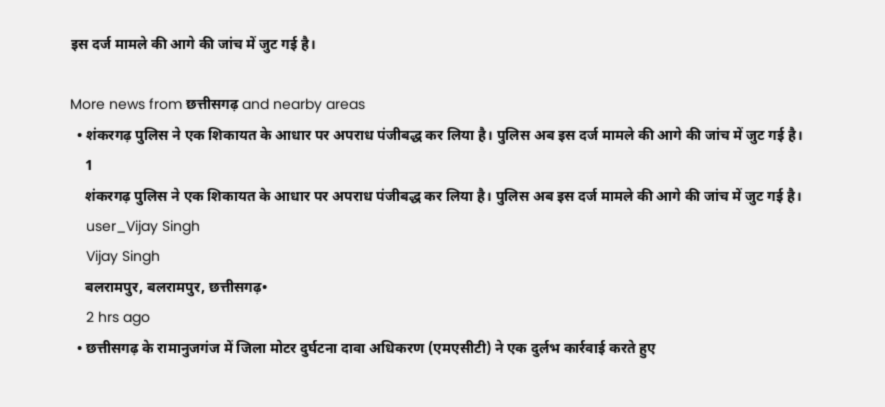इस दर्ज मामले की आगे की जांच में जुट गई है।

More news from छत्तीसगढ़ and nearby areas
  • शंकरगढ़ पुलिस ने एक शिकायत के आधार पर अपराध पंजीबद्ध कर लिया है। पुलिस अब इस दर्ज मामले की आगे की जांच में जुट गई है।
    1
    शंकरगढ़ पुलिस ने एक शिकायत के आधार पर अपराध पंजीबद्ध कर लिया है। पुलिस अब इस दर्ज मामले की आगे की जांच में जुट गई है।
    user_Vijay Singh
    Vijay Singh
    बलरामपुर, बलरामपुर, छत्तीसगढ़•
    2 hrs ago
  • छत्तीसगढ़ के रामानुजगंज में जिला मोटर दुर्घटना दावा अधिकरण (एमएसीटी) ने एक दुर्लभ कार्रवाई करते हुए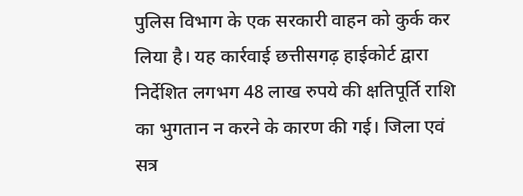पुलिस विभाग के एक सरकारी वाहन को कुर्क कर लिया है। यह कार्रवाई छत्तीसगढ़ हाईकोर्ट द्वारा निर्देशित लगभग 48 लाख रुपये की क्षतिपूर्ति राशि का भुगतान न करने के कारण की गई। जिला एवं सत्र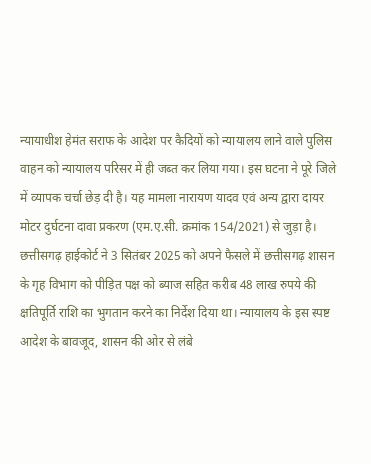न्यायाधीश हेमंत सराफ के आदेश पर कैदियों को न्यायालय लाने वाले पुलिस वाहन को न्यायालय परिसर में ही जब्त कर लिया गया। इस घटना ने पूरे जिले में व्यापक चर्चा छेड़ दी है। यह मामला नारायण यादव एवं अन्य द्वारा दायर मोटर दुर्घटना दावा प्रकरण (एम.ए.सी. क्रमांक 154/2021) से जुड़ा है। छत्तीसगढ़ हाईकोर्ट ने 3 सितंबर 2025 को अपने फैसले में छत्तीसगढ़ शासन के गृह विभाग को पीड़ित पक्ष को ब्याज सहित करीब 48 लाख रुपये की क्षतिपूर्ति राशि का भुगतान करने का निर्देश दिया था। न्यायालय के इस स्पष्ट आदेश के बावजूद, शासन की ओर से लंबे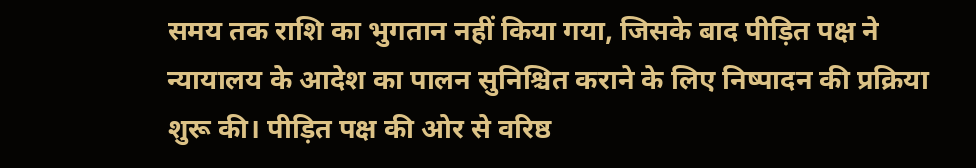समय तक राशि का भुगतान नहीं किया गया, जिसके बाद पीड़ित पक्ष ने न्यायालय के आदेश का पालन सुनिश्चित कराने के लिए निष्पादन की प्रक्रिया शुरू की। पीड़ित पक्ष की ओर से वरिष्ठ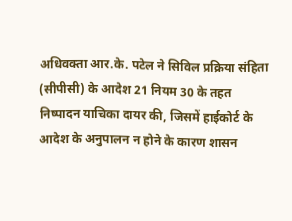अधिवक्ता आर.के. पटेल ने सिविल प्रक्रिया संहिता (सीपीसी) के आदेश 21 नियम 30 के तहत निष्पादन याचिका दायर की, जिसमें हाईकोर्ट के आदेश के अनुपालन न होने के कारण शासन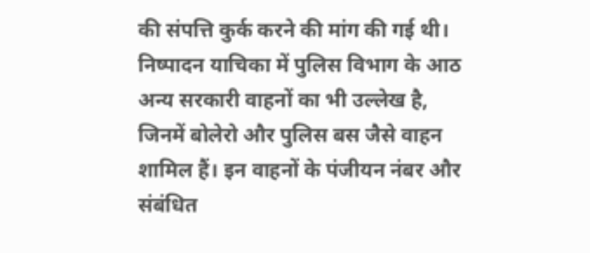की संपत्ति कुर्क करने की मांग की गई थी। निष्पादन याचिका में पुलिस विभाग के आठ अन्य सरकारी वाहनों का भी उल्लेख है, जिनमें बोलेरो और पुलिस बस जैसे वाहन शामिल हैं। इन वाहनों के पंजीयन नंबर और संबंधित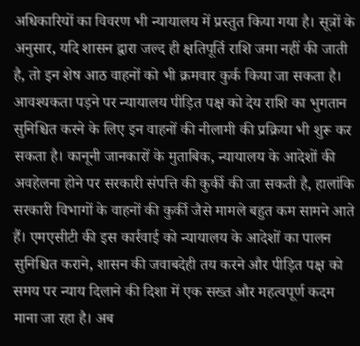अधिकारियों का विवरण भी न्यायालय में प्रस्तुत किया गया है। सूत्रों के अनुसार, यदि शासन द्वारा जल्द ही क्षतिपूर्ति राशि जमा नहीं की जाती है, तो इन शेष आठ वाहनों को भी क्रमवार कुर्क किया जा सकता है। आवश्यकता पड़ने पर न्यायालय पीड़ित पक्ष को देय राशि का भुगतान सुनिश्चित करने के लिए इन वाहनों की नीलामी की प्रक्रिया भी शुरू कर सकता है। कानूनी जानकारों के मुताबिक, न्यायालय के आदेशों की अवहेलना होने पर सरकारी संपत्ति की कुर्की की जा सकती है, हालांकि सरकारी विभागों के वाहनों की कुर्की जैसे मामले बहुत कम सामने आते हैं। एमएसीटी की इस कार्रवाई को न्यायालय के आदेशों का पालन सुनिश्चित कराने, शासन की जवाबदेही तय करने और पीड़ित पक्ष को समय पर न्याय दिलाने की दिशा में एक सख्त और महत्वपूर्ण कदम माना जा रहा है। अब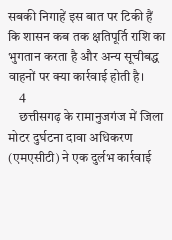सबकी निगाहें इस बात पर टिकी हैं कि शासन कब तक क्षतिपूर्ति राशि का भुगतान करता है और अन्य सूचीबद्ध वाहनों पर क्या कार्रवाई होती है।
    4
    छत्तीसगढ़ के रामानुजगंज में जिला मोटर दुर्घटना दावा अधिकरण (एमएसीटी) ने एक दुर्लभ कार्रवाई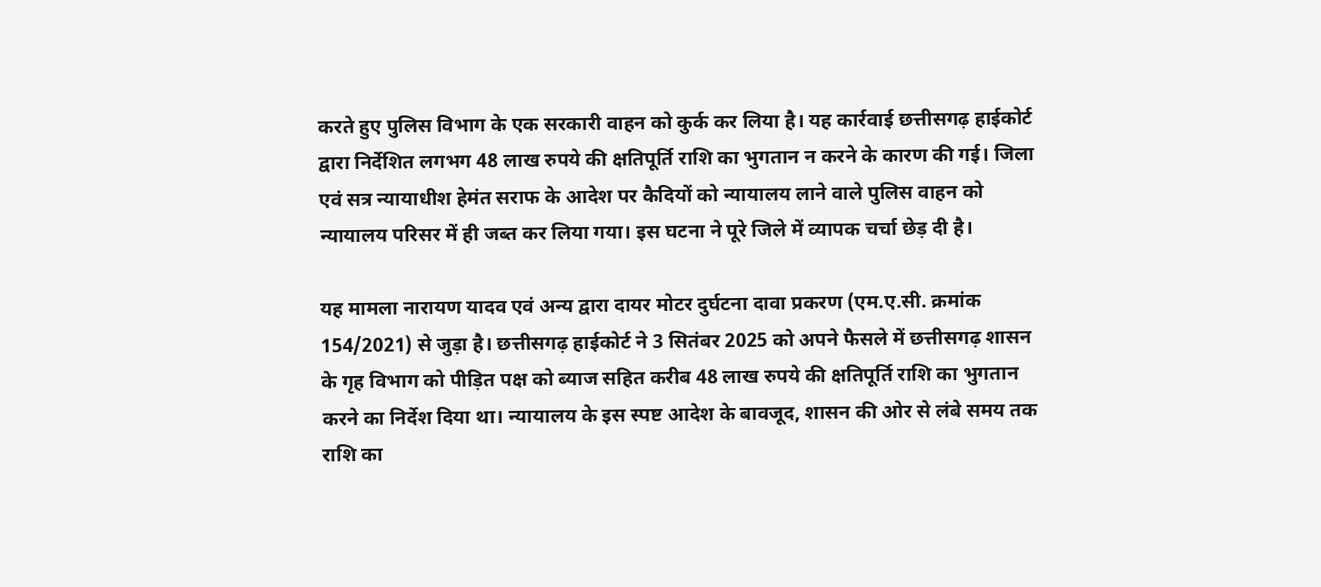करते हुए पुलिस विभाग के एक सरकारी वाहन को कुर्क कर लिया है। यह कार्रवाई छत्तीसगढ़ हाईकोर्ट द्वारा निर्देशित लगभग 48 लाख रुपये की क्षतिपूर्ति राशि का भुगतान न करने के कारण की गई। जिला एवं सत्र न्यायाधीश हेमंत सराफ के आदेश पर कैदियों को न्यायालय लाने वाले पुलिस वाहन को न्यायालय परिसर में ही जब्त कर लिया गया। इस घटना ने पूरे जिले में व्यापक चर्चा छेड़ दी है।

यह मामला नारायण यादव एवं अन्य द्वारा दायर मोटर दुर्घटना दावा प्रकरण (एम.ए.सी. क्रमांक 154/2021) से जुड़ा है। छत्तीसगढ़ हाईकोर्ट ने 3 सितंबर 2025 को अपने फैसले में छत्तीसगढ़ शासन के गृह विभाग को पीड़ित पक्ष को ब्याज सहित करीब 48 लाख रुपये की क्षतिपूर्ति राशि का भुगतान करने का निर्देश दिया था। न्यायालय के इस स्पष्ट आदेश के बावजूद, शासन की ओर से लंबे समय तक राशि का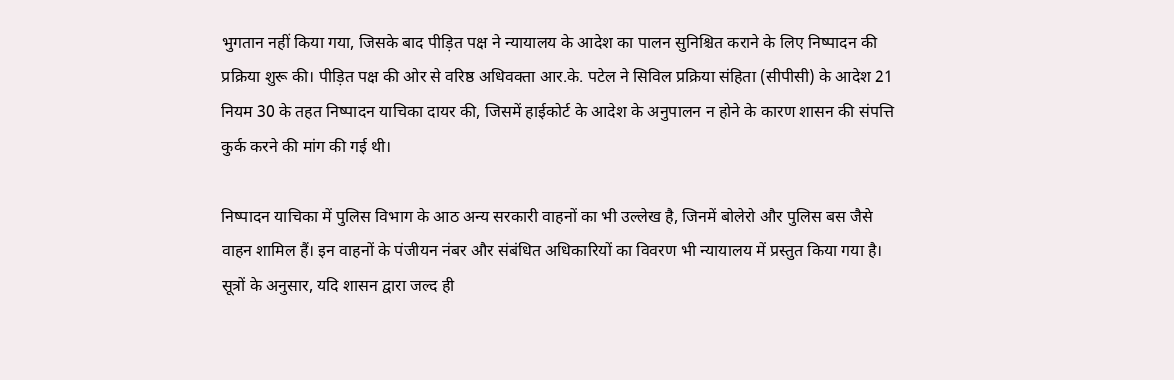भुगतान नहीं किया गया, जिसके बाद पीड़ित पक्ष ने न्यायालय के आदेश का पालन सुनिश्चित कराने के लिए निष्पादन की प्रक्रिया शुरू की। पीड़ित पक्ष की ओर से वरिष्ठ अधिवक्ता आर.के. पटेल ने सिविल प्रक्रिया संहिता (सीपीसी) के आदेश 21 नियम 30 के तहत निष्पादन याचिका दायर की, जिसमें हाईकोर्ट के आदेश के अनुपालन न होने के कारण शासन की संपत्ति कुर्क करने की मांग की गई थी।

निष्पादन याचिका में पुलिस विभाग के आठ अन्य सरकारी वाहनों का भी उल्लेख है, जिनमें बोलेरो और पुलिस बस जैसे वाहन शामिल हैं। इन वाहनों के पंजीयन नंबर और संबंधित अधिकारियों का विवरण भी न्यायालय में प्रस्तुत किया गया है। सूत्रों के अनुसार, यदि शासन द्वारा जल्द ही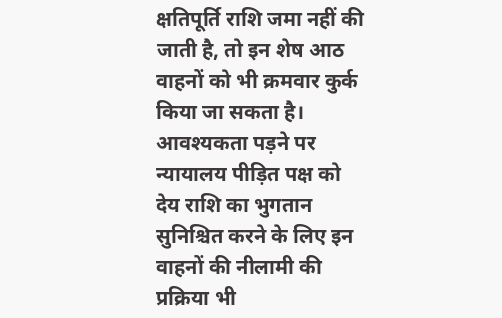क्षतिपूर्ति राशि जमा नहीं की जाती है, तो इन शेष आठ वाहनों को भी क्रमवार कुर्क किया जा सकता है। आवश्यकता पड़ने पर न्यायालय पीड़ित पक्ष को देय राशि का भुगतान सुनिश्चित करने के लिए इन वाहनों की नीलामी की प्रक्रिया भी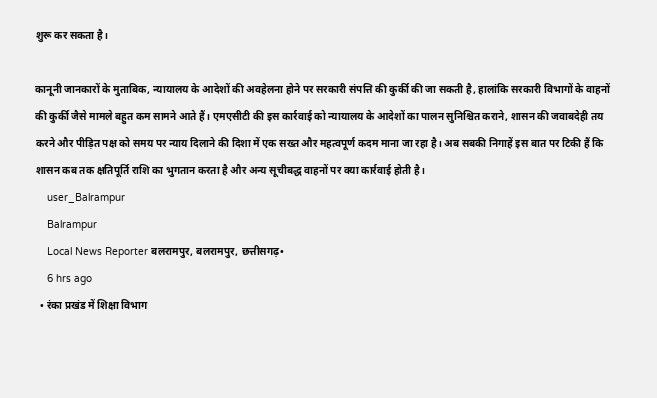शुरू कर सकता है।

कानूनी जानकारों के मुताबिक, न्यायालय के आदेशों की अवहेलना होने पर सरकारी संपत्ति की कुर्की की जा सकती है, हालांकि सरकारी विभागों के वाहनों की कुर्की जैसे मामले बहुत कम सामने आते हैं। एमएसीटी की इस कार्रवाई को न्यायालय के आदेशों का पालन सुनिश्चित कराने, शासन की जवाबदेही तय करने और पीड़ित पक्ष को समय पर न्याय दिलाने की दिशा में एक सख्त और महत्वपूर्ण कदम माना जा रहा है। अब सबकी निगाहें इस बात पर टिकी हैं कि शासन कब तक क्षतिपूर्ति राशि का भुगतान करता है और अन्य सूचीबद्ध वाहनों पर क्या कार्रवाई होती है।
    user_Balrampur
    Balrampur
    Local News Reporter बलरामपुर, बलरामपुर, छत्तीसगढ़•
    6 hrs ago
  • रंका प्रखंड में शिक्षा विभाग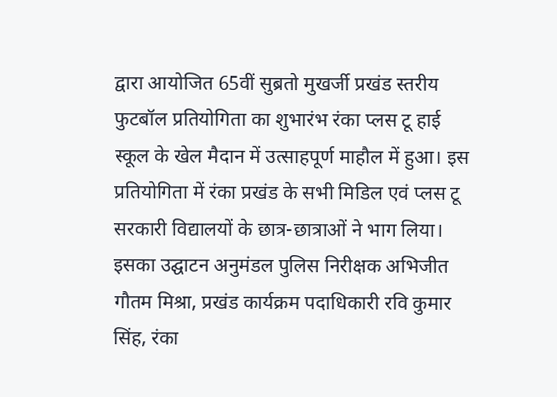द्वारा आयोजित 65वीं सुब्रतो मुखर्जी प्रखंड स्तरीय फुटबॉल प्रतियोगिता का शुभारंभ रंका प्लस टू हाई स्कूल के खेल मैदान में उत्साहपूर्ण माहौल में हुआ। इस प्रतियोगिता में रंका प्रखंड के सभी मिडिल एवं प्लस टू सरकारी विद्यालयों के छात्र-छात्राओं ने भाग लिया। इसका उद्घाटन अनुमंडल पुलिस निरीक्षक अभिजीत गौतम मिश्रा, प्रखंड कार्यक्रम पदाधिकारी रवि कुमार सिंह, रंका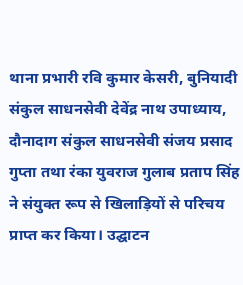थाना प्रभारी रवि कुमार केसरी, बुनियादी संकुल साधनसेवी देवेंद्र नाथ उपाध्याय, दौनादाग संकुल साधनसेवी संजय प्रसाद गुप्ता तथा रंका युवराज गुलाब प्रताप सिंह ने संयुक्त रूप से खिलाड़ियों से परिचय प्राप्त कर किया। उद्घाटन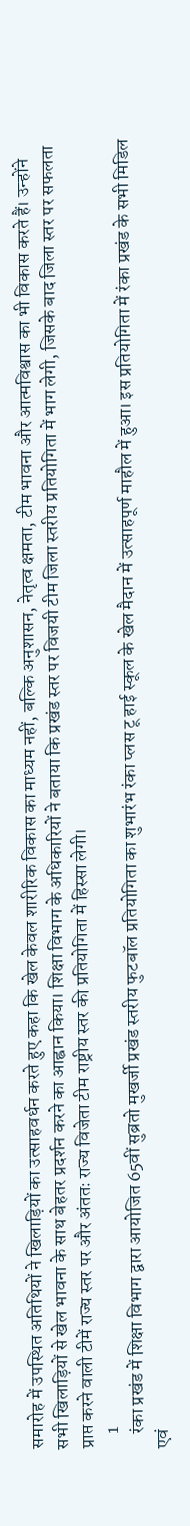समारोह में उपस्थित अतिथियों ने खिलाड़ियों का उत्साहवर्धन करते हुए कहा कि खेल केवल शारीरिक विकास का माध्यम नहीं, बल्कि अनुशासन, नेतृत्व क्षमता, टीम भावना और आत्मविश्वास का भी विकास करते हैं। उन्होंने सभी खिलाड़ियों से खेल भावना के साथ बेहतर प्रदर्शन करने का आह्वान किया। शिक्षा विभाग के अधिकारियों ने बताया कि प्रखंड स्तर पर विजयी टीम जिला स्तरीय प्रतियोगिता में भाग लेगी, जिसके बाद जिला स्तर पर सफलता प्राप्त करने वाली टीमें राज्य स्तर पर और अंततः राज्य विजेता टीम राष्ट्रीय स्तर की प्रतियोगिता में हिस्सा लेगी।
    1
    रंका प्रखंड में शिक्षा विभाग द्वारा आयोजित 65वीं सुब्रतो मुखर्जी प्रखंड स्तरीय फुटबॉल प्रतियोगिता का शुभारंभ रंका प्लस टू हाई स्कूल के खेल मैदान में उत्साहपूर्ण माहौल में हुआ। इस प्रतियोगिता में रंका प्रखंड के सभी मिडिल एवं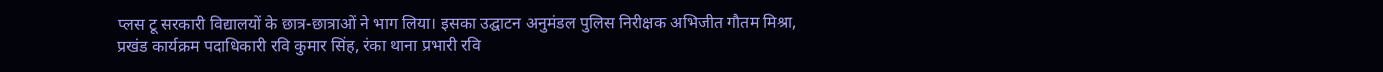प्लस टू सरकारी विद्यालयों के छात्र-छात्राओं ने भाग लिया। इसका उद्घाटन अनुमंडल पुलिस निरीक्षक अभिजीत गौतम मिश्रा, प्रखंड कार्यक्रम पदाधिकारी रवि कुमार सिंह, रंका थाना प्रभारी रवि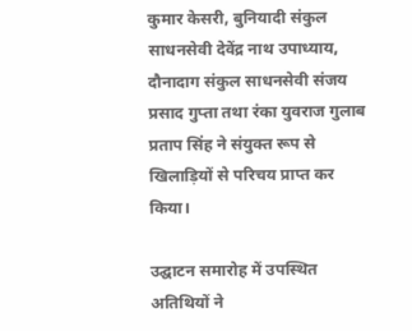कुमार केसरी, बुनियादी संकुल साधनसेवी देवेंद्र नाथ उपाध्याय, दौनादाग संकुल साधनसेवी संजय प्रसाद गुप्ता तथा रंका युवराज गुलाब प्रताप सिंह ने संयुक्त रूप से खिलाड़ियों से परिचय प्राप्त कर किया।

उद्घाटन समारोह में उपस्थित अतिथियों ने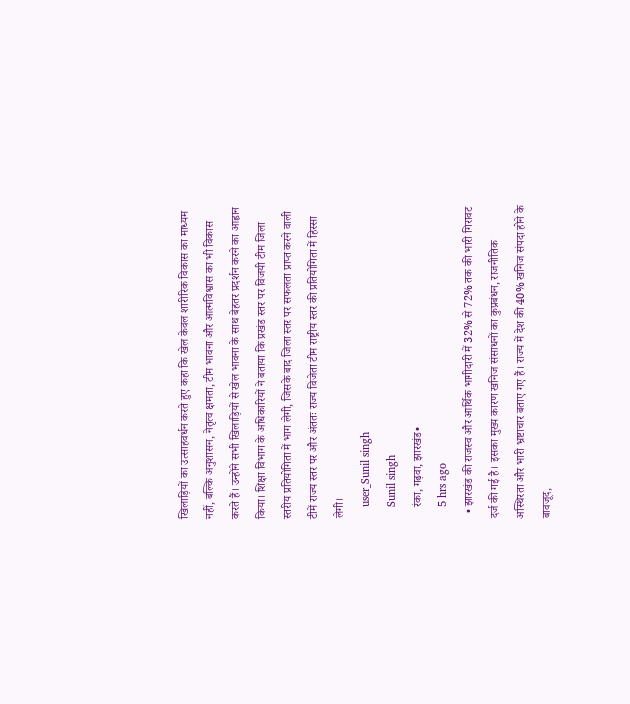खिलाड़ियों का उत्साहवर्धन करते हुए कहा कि खेल केवल शारीरिक विकास का माध्यम नहीं, बल्कि अनुशासन, नेतृत्व क्षमता, टीम भावना और आत्मविश्वास का भी विकास करते हैं। उन्होंने सभी खिलाड़ियों से खेल भावना के साथ बेहतर प्रदर्शन करने का आह्वान किया। शिक्षा विभाग के अधिकारियों ने बताया कि प्रखंड स्तर पर विजयी टीम जिला स्तरीय प्रतियोगिता में भाग लेगी, जिसके बाद जिला स्तर पर सफलता प्राप्त करने वाली टीमें राज्य स्तर पर और अंततः राज्य विजेता टीम राष्ट्रीय स्तर की प्रतियोगिता में हिस्सा लेगी।
    user_Sunil singh
    Sunil singh
    रंका, गढ़वा, झारखंड•
    5 hrs ago
  • झारखंड की राजस्व और आर्थिक भागीदारी में 32% से 72% तक की भारी गिरावट दर्ज की गई है। इसका मुख्य कारण खनिज संसाधनों का कुप्रबंधन, राजनीतिक अस्थिरता और भारी भ्रष्टाचार बताए गए हैं। राज्य में देश की 40% खनिज संपदा होने के बावजूद,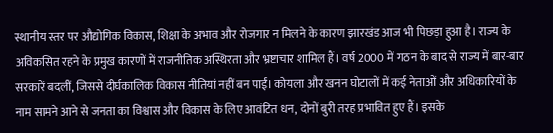स्थानीय स्तर पर औद्योगिक विकास, शिक्षा के अभाव और रोजगार न मिलने के कारण झारखंड आज भी पिछड़ा हुआ है। राज्य के अविकसित रहने के प्रमुख कारणों में राजनीतिक अस्थिरता और भ्रष्टाचार शामिल हैं। वर्ष 2000 में गठन के बाद से राज्य में बार-बार सरकारें बदलीं, जिससे दीर्घकालिक विकास नीतियां नहीं बन पाईं। कोयला और खनन घोटालों में कई नेताओं और अधिकारियों के नाम सामने आने से जनता का विश्वास और विकास के लिए आवंटित धन, दोनों बुरी तरह प्रभावित हुए हैं। इसके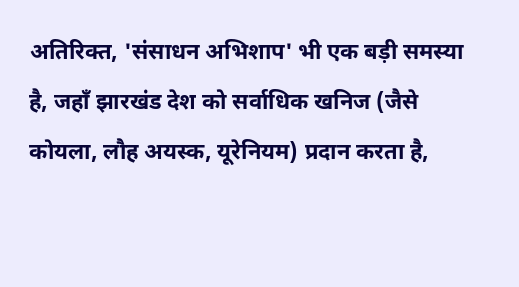अतिरिक्त, 'संसाधन अभिशाप' भी एक बड़ी समस्या है, जहाँ झारखंड देश को सर्वाधिक खनिज (जैसे कोयला, लौह अयस्क, यूरेनियम) प्रदान करता है,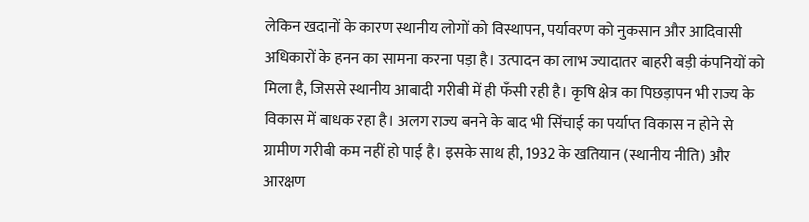लेकिन खदानों के कारण स्थानीय लोगों को विस्थापन, पर्यावरण को नुकसान और आदिवासी अधिकारों के हनन का सामना करना पड़ा है। उत्पादन का लाभ ज्यादातर बाहरी बड़ी कंपनियों को मिला है, जिससे स्थानीय आबादी गरीबी में ही फँसी रही है। कृषि क्षेत्र का पिछड़ापन भी राज्य के विकास में बाधक रहा है। अलग राज्य बनने के बाद भी सिंचाई का पर्याप्त विकास न होने से ग्रामीण गरीबी कम नहीं हो पाई है। इसके साथ ही, 1932 के खतियान (स्थानीय नीति) और आरक्षण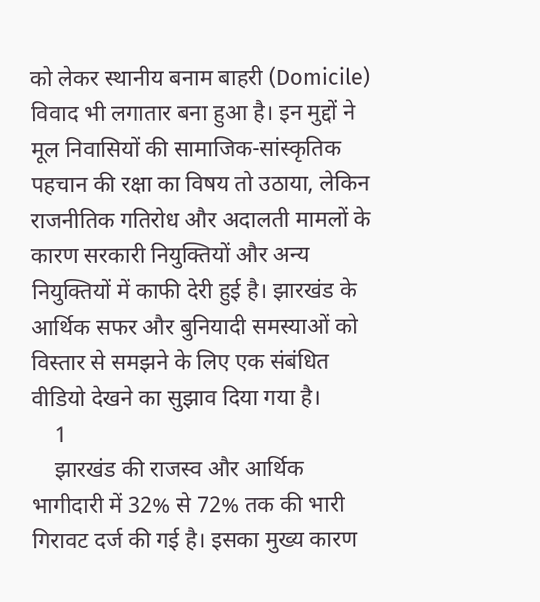को लेकर स्थानीय बनाम बाहरी (Domicile) विवाद भी लगातार बना हुआ है। इन मुद्दों ने मूल निवासियों की सामाजिक-सांस्कृतिक पहचान की रक्षा का विषय तो उठाया, लेकिन राजनीतिक गतिरोध और अदालती मामलों के कारण सरकारी नियुक्तियों और अन्य नियुक्तियों में काफी देरी हुई है। झारखंड के आर्थिक सफर और बुनियादी समस्याओं को विस्तार से समझने के लिए एक संबंधित वीडियो देखने का सुझाव दिया गया है।
    1
    झारखंड की राजस्व और आर्थिक भागीदारी में 32% से 72% तक की भारी गिरावट दर्ज की गई है। इसका मुख्य कारण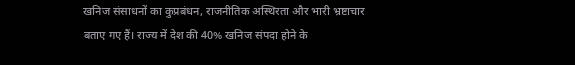खनिज संसाधनों का कुप्रबंधन, राजनीतिक अस्थिरता और भारी भ्रष्टाचार बताए गए हैं। राज्य में देश की 40% खनिज संपदा होने के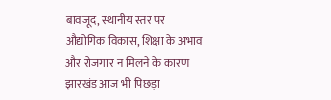बावजूद, स्थानीय स्तर पर औद्योगिक विकास, शिक्षा के अभाव और रोजगार न मिलने के कारण झारखंड आज भी पिछड़ा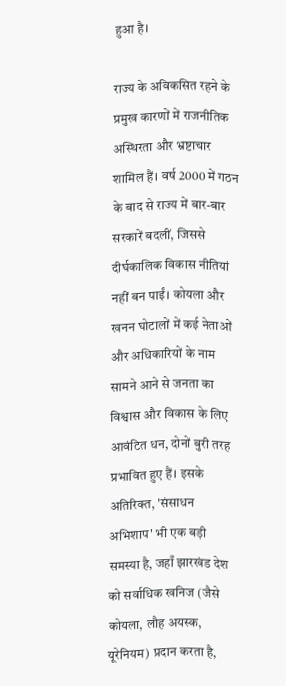हुआ है।

राज्य के अविकसित रहने के प्रमुख कारणों में राजनीतिक अस्थिरता और भ्रष्टाचार शामिल हैं। वर्ष 2000 में गठन के बाद से राज्य में बार-बार सरकारें बदलीं, जिससे दीर्घकालिक विकास नीतियां नहीं बन पाईं। कोयला और खनन घोटालों में कई नेताओं और अधिकारियों के नाम सामने आने से जनता का विश्वास और विकास के लिए आवंटित धन, दोनों बुरी तरह प्रभावित हुए हैं। इसके अतिरिक्त, 'संसाधन अभिशाप' भी एक बड़ी समस्या है, जहाँ झारखंड देश को सर्वाधिक खनिज (जैसे कोयला, लौह अयस्क, यूरेनियम) प्रदान करता है,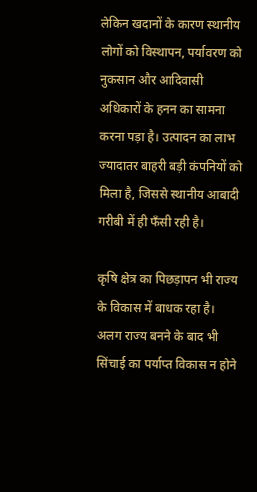लेकिन खदानों के कारण स्थानीय लोगों को विस्थापन, पर्यावरण को नुकसान और आदिवासी अधिकारों के हनन का सामना करना पड़ा है। उत्पादन का लाभ ज्यादातर बाहरी बड़ी कंपनियों को मिला है, जिससे स्थानीय आबादी गरीबी में ही फँसी रही है।

कृषि क्षेत्र का पिछड़ापन भी राज्य के विकास में बाधक रहा है। अलग राज्य बनने के बाद भी सिंचाई का पर्याप्त विकास न होने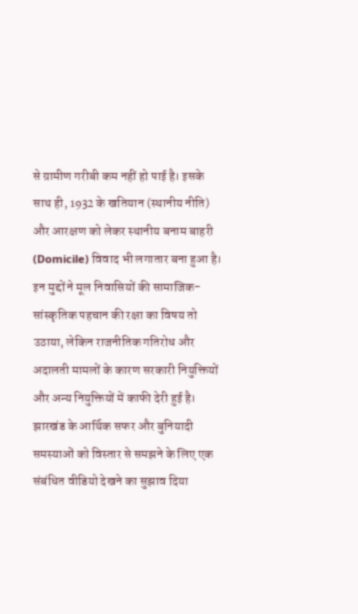से ग्रामीण गरीबी कम नहीं हो पाई है। इसके साथ ही, 1932 के खतियान (स्थानीय नीति) और आरक्षण को लेकर स्थानीय बनाम बाहरी (Domicile) विवाद भी लगातार बना हुआ है। इन मुद्दों ने मूल निवासियों की सामाजिक-सांस्कृतिक पहचान की रक्षा का विषय तो उठाया, लेकिन राजनीतिक गतिरोध और अदालती मामलों के कारण सरकारी नियुक्तियों और अन्य नियुक्तियों में काफी देरी हुई है। झारखंड के आर्थिक सफर और बुनियादी समस्याओं को विस्तार से समझने के लिए एक संबंधित वीडियो देखने का सुझाव दिया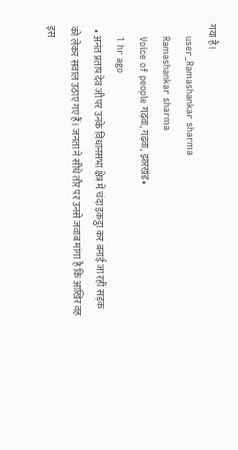गया है।
    user_Ramashankar sharma
    Ramashankar sharma
    Voice of people गढ़वा, गढ़वा, झारखंड•
    1 hr ago
  • अनंत प्रताप देव जी पर उनके विधानसभा क्षेत्र में चंदा इकट्ठा कर बनाई जा रही सड़क को लेकर सवाल उठाए गए हैं। जनता ने सीधे तौर पर उनसे जवाब मांगा है कि आखिर वह इस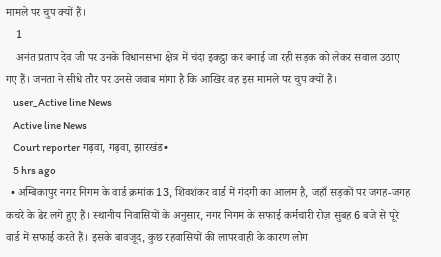मामले पर चुप क्यों हैं।
    1
    अनंत प्रताप देव जी पर उनके विधानसभा क्षेत्र में चंदा इकट्ठा कर बनाई जा रही सड़क को लेकर सवाल उठाए गए हैं। जनता ने सीधे तौर पर उनसे जवाब मांगा है कि आखिर वह इस मामले पर चुप क्यों हैं।
    user_Active line News
    Active line News
    Court reporter गढ़वा, गढ़वा, झारखंड•
    5 hrs ago
  • अम्बिकापुर नगर निगम के वार्ड क्रमांक 13, शिवशंकर वार्ड में गंदगी का आलम है, जहाँ सड़कों पर जगह-जगह कचरे के ढेर लगे हुए हैं। स्थानीय निवासियों के अनुसार, नगर निगम के सफाई कर्मचारी रोज़ सुबह 6 बजे से पूरे वार्ड में सफाई करते हैं। इसके बावजूद, कुछ रहवासियों की लापरवाही के कारण लोग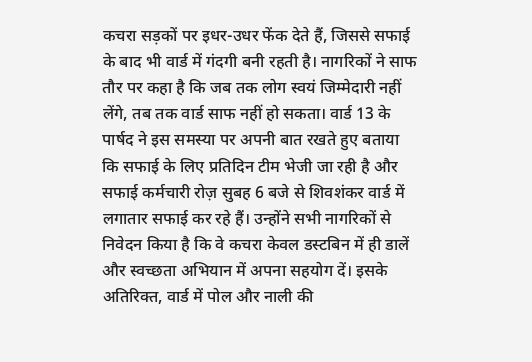कचरा सड़कों पर इधर-उधर फेंक देते हैं, जिससे सफाई के बाद भी वार्ड में गंदगी बनी रहती है। नागरिकों ने साफ तौर पर कहा है कि जब तक लोग स्वयं जिम्मेदारी नहीं लेंगे, तब तक वार्ड साफ नहीं हो सकता। वार्ड 13 के पार्षद ने इस समस्या पर अपनी बात रखते हुए बताया कि सफाई के लिए प्रतिदिन टीम भेजी जा रही है और सफाई कर्मचारी रोज़ सुबह 6 बजे से शिवशंकर वार्ड में लगातार सफाई कर रहे हैं। उन्होंने सभी नागरिकों से निवेदन किया है कि वे कचरा केवल डस्टबिन में ही डालें और स्वच्छता अभियान में अपना सहयोग दें। इसके अतिरिक्त, वार्ड में पोल और नाली की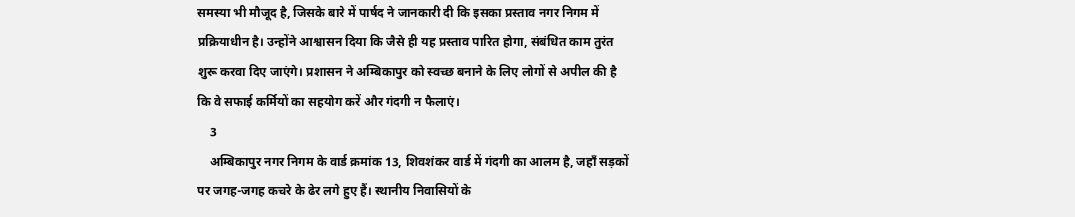समस्या भी मौजूद है, जिसके बारे में पार्षद ने जानकारी दी कि इसका प्रस्ताव नगर निगम में प्रक्रियाधीन है। उन्होंने आश्वासन दिया कि जैसे ही यह प्रस्ताव पारित होगा, संबंधित काम तुरंत शुरू करवा दिए जाएंगे। प्रशासन ने अम्बिकापुर को स्वच्छ बनाने के लिए लोगों से अपील की है कि वे सफाई कर्मियों का सहयोग करें और गंदगी न फैलाएं।
    3
    अम्बिकापुर नगर निगम के वार्ड क्रमांक 13, शिवशंकर वार्ड में गंदगी का आलम है, जहाँ सड़कों पर जगह-जगह कचरे के ढेर लगे हुए हैं। स्थानीय निवासियों के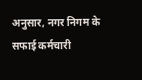अनुसार, नगर निगम के सफाई कर्मचारी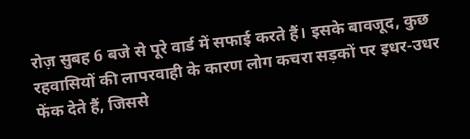रोज़ सुबह 6 बजे से पूरे वार्ड में सफाई करते हैं। इसके बावजूद, कुछ रहवासियों की लापरवाही के कारण लोग कचरा सड़कों पर इधर-उधर फेंक देते हैं, जिससे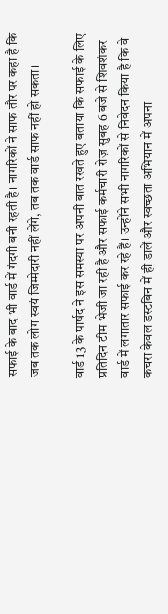सफाई के बाद भी वार्ड में गंदगी बनी रहती है। नागरिकों ने साफ तौर पर कहा है कि जब तक लोग स्वयं जिम्मेदारी नहीं लेंगे, तब तक वार्ड साफ नहीं हो सकता।

वार्ड 13 के पार्षद ने इस समस्या पर अपनी बात रखते हुए बताया कि सफाई के लिए प्रतिदिन टीम भेजी जा रही है और सफाई कर्मचारी रोज़ सुबह 6 बजे से शिवशंकर वार्ड में लगातार सफाई कर रहे हैं। उन्होंने सभी नागरिकों से निवेदन किया है कि वे कचरा केवल डस्टबिन में ही डालें और स्वच्छता अभियान में अपना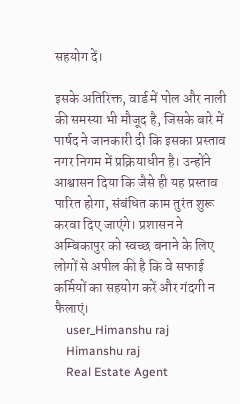सहयोग दें।

इसके अतिरिक्त, वार्ड में पोल और नाली की समस्या भी मौजूद है, जिसके बारे में पार्षद ने जानकारी दी कि इसका प्रस्ताव नगर निगम में प्रक्रियाधीन है। उन्होंने आश्वासन दिया कि जैसे ही यह प्रस्ताव पारित होगा, संबंधित काम तुरंत शुरू करवा दिए जाएंगे। प्रशासन ने अम्बिकापुर को स्वच्छ बनाने के लिए लोगों से अपील की है कि वे सफाई कर्मियों का सहयोग करें और गंदगी न फैलाएं।
    user_Himanshu raj
    Himanshu raj
    Real Estate Agent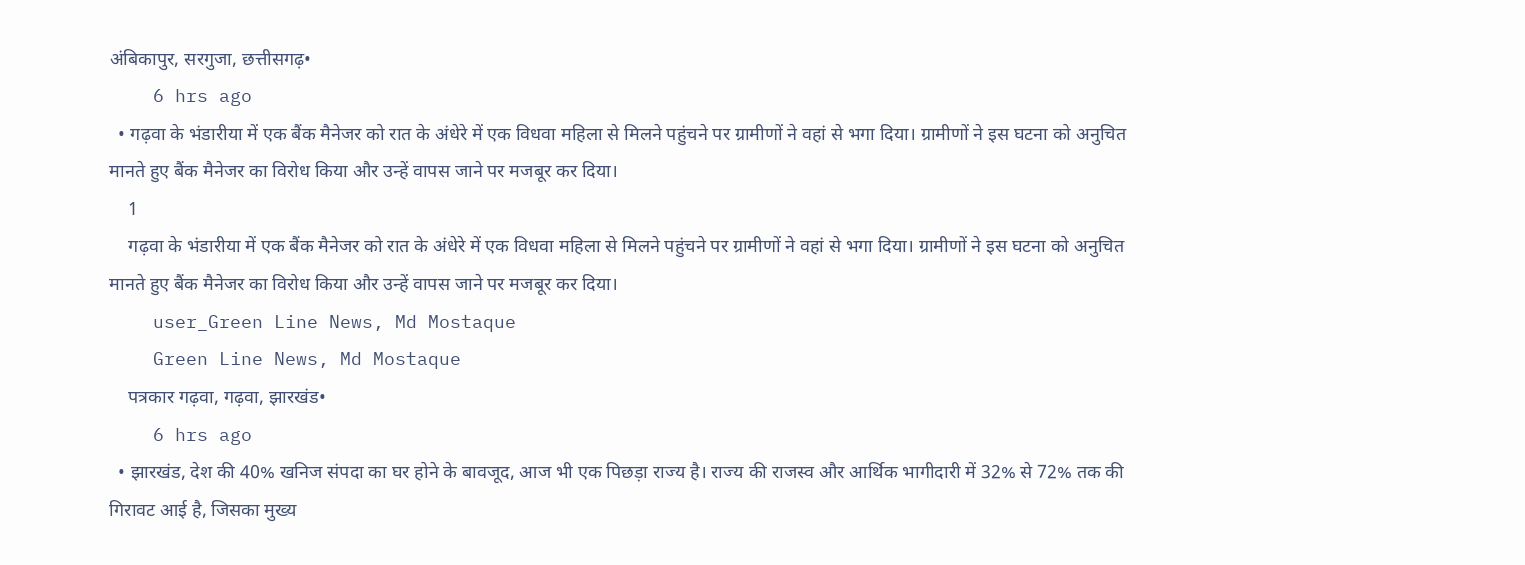अंबिकापुर, सरगुजा, छत्तीसगढ़•
    6 hrs ago
  • गढ़वा के भंडारीया में एक बैंक मैनेजर को रात के अंधेरे में एक विधवा महिला से मिलने पहुंचने पर ग्रामीणों ने वहां से भगा दिया। ग्रामीणों ने इस घटना को अनुचित मानते हुए बैंक मैनेजर का विरोध किया और उन्हें वापस जाने पर मजबूर कर दिया।
    1
    गढ़वा के भंडारीया में एक बैंक मैनेजर को रात के अंधेरे में एक विधवा महिला से मिलने पहुंचने पर ग्रामीणों ने वहां से भगा दिया। ग्रामीणों ने इस घटना को अनुचित मानते हुए बैंक मैनेजर का विरोध किया और उन्हें वापस जाने पर मजबूर कर दिया।
    user_Green Line News, Md Mostaque
    Green Line News, Md Mostaque
    पत्रकार गढ़वा, गढ़वा, झारखंड•
    6 hrs ago
  • झारखंड, देश की 40% खनिज संपदा का घर होने के बावजूद, आज भी एक पिछड़ा राज्य है। राज्य की राजस्व और आर्थिक भागीदारी में 32% से 72% तक की गिरावट आई है, जिसका मुख्य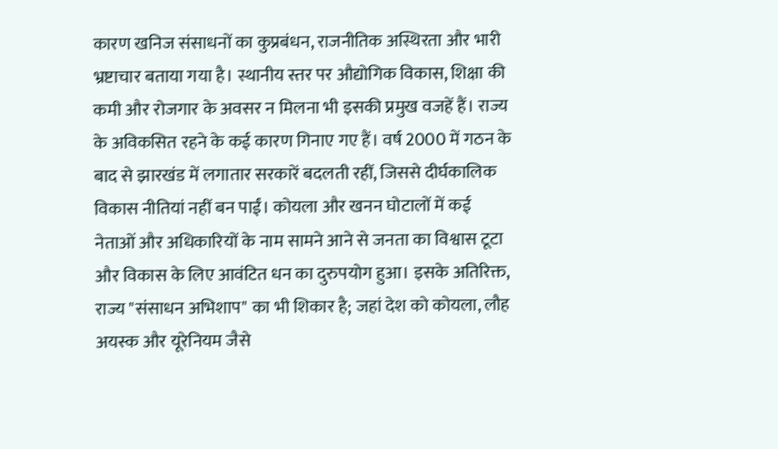कारण खनिज संसाधनों का कुप्रबंधन, राजनीतिक अस्थिरता और भारी भ्रष्टाचार बताया गया है। स्थानीय स्तर पर औद्योगिक विकास, शिक्षा की कमी और रोजगार के अवसर न मिलना भी इसकी प्रमुख वजहें हैं। राज्य के अविकसित रहने के कई कारण गिनाए गए हैं। वर्ष 2000 में गठन के बाद से झारखंड में लगातार सरकारें बदलती रहीं, जिससे दीर्घकालिक विकास नीतियां नहीं बन पाईं। कोयला और खनन घोटालों में कई नेताओं और अधिकारियों के नाम सामने आने से जनता का विश्वास टूटा और विकास के लिए आवंटित धन का दुरुपयोग हुआ। इसके अतिरिक्त, राज्य "संसाधन अभिशाप" का भी शिकार है; जहां देश को कोयला, लौह अयस्क और यूरेनियम जैसे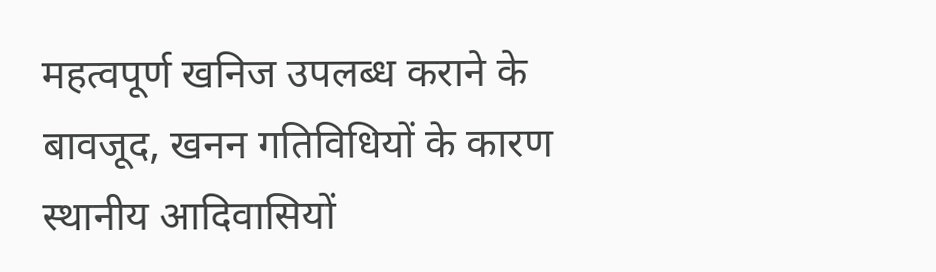महत्वपूर्ण खनिज उपलब्ध कराने के बावजूद, खनन गतिविधियों के कारण स्थानीय आदिवासियों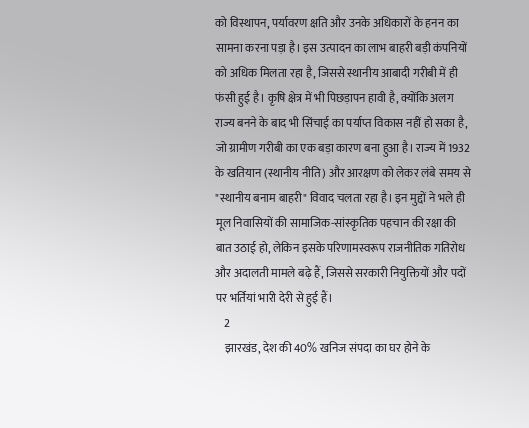को विस्थापन, पर्यावरण क्षति और उनके अधिकारों के हनन का सामना करना पड़ा है। इस उत्पादन का लाभ बाहरी बड़ी कंपनियों को अधिक मिलता रहा है, जिससे स्थानीय आबादी गरीबी में ही फंसी हुई है। कृषि क्षेत्र में भी पिछड़ापन हावी है, क्योंकि अलग राज्य बनने के बाद भी सिंचाई का पर्याप्त विकास नहीं हो सका है, जो ग्रामीण गरीबी का एक बड़ा कारण बना हुआ है। राज्य में 1932 के खतियान (स्थानीय नीति) और आरक्षण को लेकर लंबे समय से "स्थानीय बनाम बाहरी" विवाद चलता रहा है। इन मुद्दों ने भले ही मूल निवासियों की सामाजिक-सांस्कृतिक पहचान की रक्षा की बात उठाई हो, लेकिन इसके परिणामस्वरूप राजनीतिक गतिरोध और अदालती मामले बढ़े हैं, जिससे सरकारी नियुक्तियों और पदों पर भर्तियां भारी देरी से हुई हैं।
    2
    झारखंड, देश की 40% खनिज संपदा का घर होने के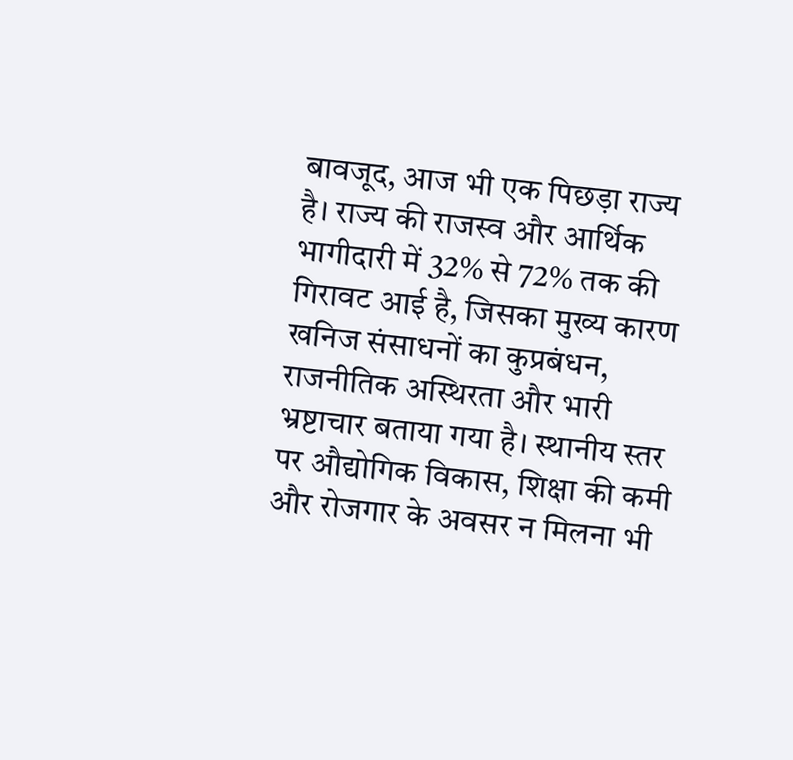बावजूद, आज भी एक पिछड़ा राज्य है। राज्य की राजस्व और आर्थिक भागीदारी में 32% से 72% तक की गिरावट आई है, जिसका मुख्य कारण खनिज संसाधनों का कुप्रबंधन, राजनीतिक अस्थिरता और भारी भ्रष्टाचार बताया गया है। स्थानीय स्तर पर औद्योगिक विकास, शिक्षा की कमी और रोजगार के अवसर न मिलना भी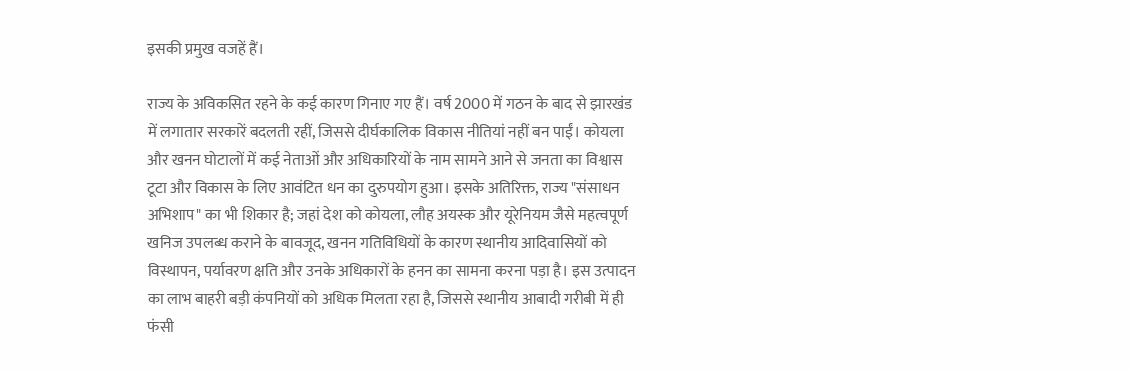इसकी प्रमुख वजहें हैं।

राज्य के अविकसित रहने के कई कारण गिनाए गए हैं। वर्ष 2000 में गठन के बाद से झारखंड में लगातार सरकारें बदलती रहीं, जिससे दीर्घकालिक विकास नीतियां नहीं बन पाईं। कोयला और खनन घोटालों में कई नेताओं और अधिकारियों के नाम सामने आने से जनता का विश्वास टूटा और विकास के लिए आवंटित धन का दुरुपयोग हुआ। इसके अतिरिक्त, राज्य "संसाधन अभिशाप" का भी शिकार है; जहां देश को कोयला, लौह अयस्क और यूरेनियम जैसे महत्वपूर्ण खनिज उपलब्ध कराने के बावजूद, खनन गतिविधियों के कारण स्थानीय आदिवासियों को विस्थापन, पर्यावरण क्षति और उनके अधिकारों के हनन का सामना करना पड़ा है। इस उत्पादन का लाभ बाहरी बड़ी कंपनियों को अधिक मिलता रहा है, जिससे स्थानीय आबादी गरीबी में ही फंसी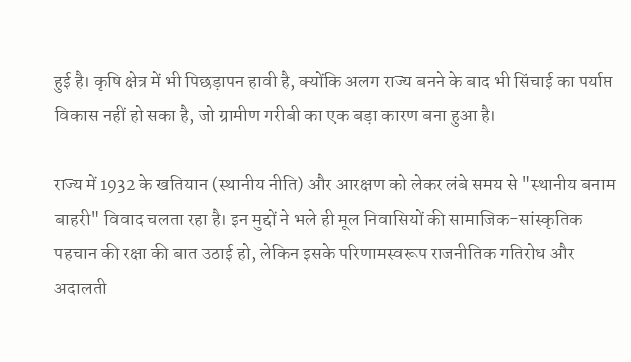हुई है। कृषि क्षेत्र में भी पिछड़ापन हावी है, क्योंकि अलग राज्य बनने के बाद भी सिंचाई का पर्याप्त विकास नहीं हो सका है, जो ग्रामीण गरीबी का एक बड़ा कारण बना हुआ है।

राज्य में 1932 के खतियान (स्थानीय नीति) और आरक्षण को लेकर लंबे समय से "स्थानीय बनाम बाहरी" विवाद चलता रहा है। इन मुद्दों ने भले ही मूल निवासियों की सामाजिक-सांस्कृतिक पहचान की रक्षा की बात उठाई हो, लेकिन इसके परिणामस्वरूप राजनीतिक गतिरोध और अदालती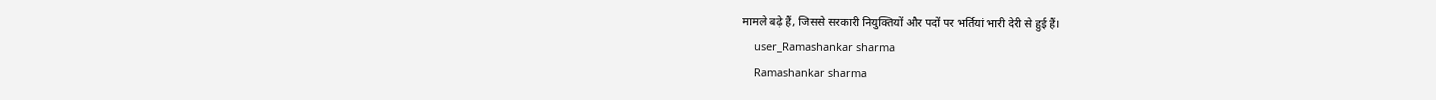मामले बढ़े हैं, जिससे सरकारी नियुक्तियों और पदों पर भर्तियां भारी देरी से हुई हैं।
    user_Ramashankar sharma
    Ramashankar sharma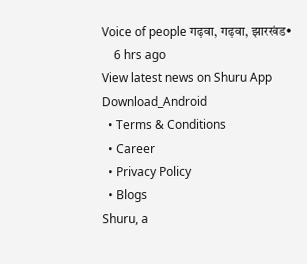Voice of people गढ़वा, गढ़वा, झारखंड•
    6 hrs ago
View latest news on Shuru App
Download_Android
  • Terms & Conditions
  • Career
  • Privacy Policy
  • Blogs
Shuru, a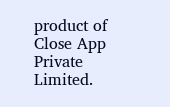product of Close App Private Limited.